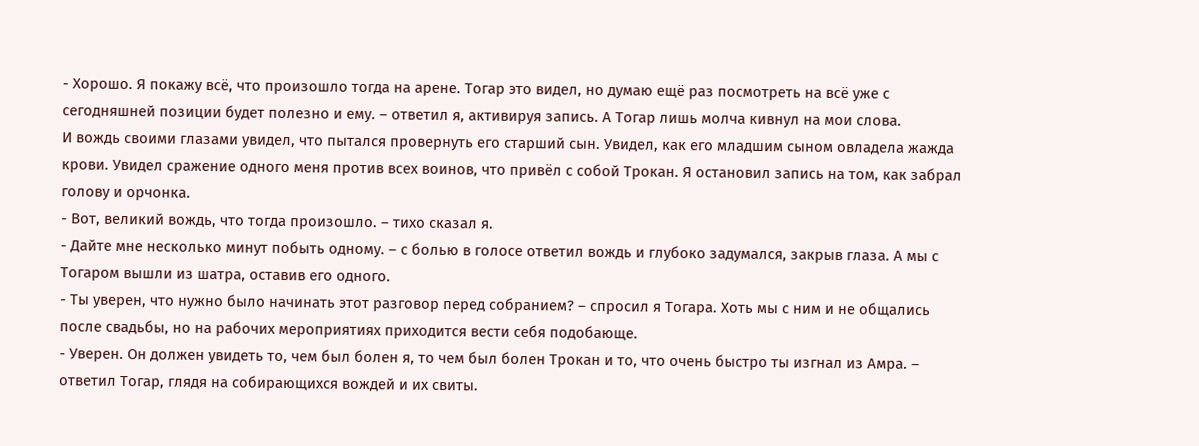- Хорошо. Я покажу всё, что произошло тогда на арене. Тогар это видел, но думаю ещё раз посмотреть на всё уже с сегодняшней позиции будет полезно и ему. – ответил я, активируя запись. А Тогар лишь молча кивнул на мои слова.
И вождь своими глазами увидел, что пытался провернуть его старший сын. Увидел, как его младшим сыном овладела жажда крови. Увидел сражение одного меня против всех воинов, что привёл с собой Трокан. Я остановил запись на том, как забрал голову и орчонка.
- Вот, великий вождь, что тогда произошло. – тихо сказал я.
- Дайте мне несколько минут побыть одному. – с болью в голосе ответил вождь и глубоко задумался, закрыв глаза. А мы с Тогаром вышли из шатра, оставив его одного.
- Ты уверен, что нужно было начинать этот разговор перед собранием? – спросил я Тогара. Хоть мы с ним и не общались после свадьбы, но на рабочих мероприятиях приходится вести себя подобающе.
- Уверен. Он должен увидеть то, чем был болен я, то чем был болен Трокан и то, что очень быстро ты изгнал из Амра. – ответил Тогар, глядя на собирающихся вождей и их свиты.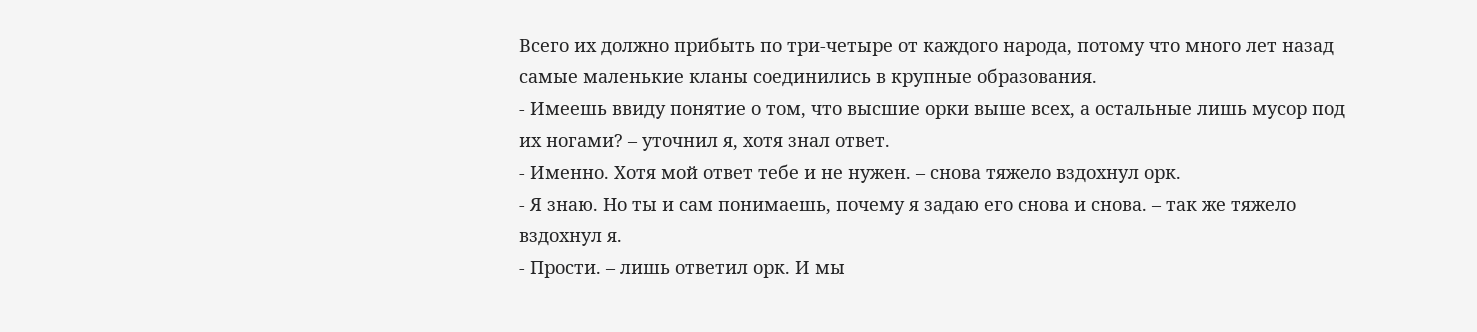Всего их должно прибыть по три-четыре от каждого народа, потому что много лет назад самые маленькие кланы соединились в крупные образования.
- Имеешь ввиду понятие о том, что высшие орки выше всех, а остальные лишь мусор под их ногами? – уточнил я, хотя знал ответ.
- Именно. Хотя мой ответ тебе и не нужен. – снова тяжело вздохнул орк.
- Я знаю. Но ты и сам понимаешь, почему я задаю его снова и снова. – так же тяжело вздохнул я.
- Прости. – лишь ответил орк. И мы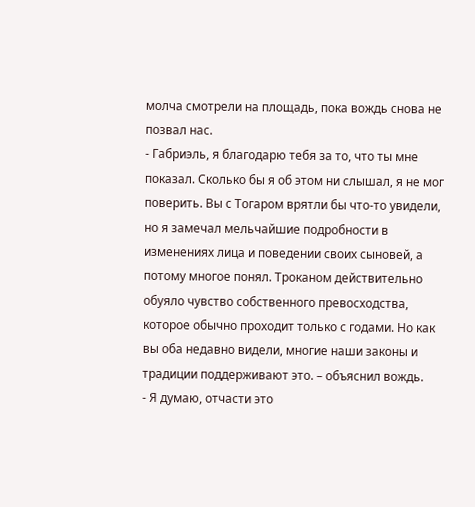молча смотрели на площадь, пока вождь снова не позвал нас.
- Габриэль, я благодарю тебя за то, что ты мне показал. Сколько бы я об этом ни слышал, я не мог поверить. Вы с Тогаром врятли бы что-то увидели, но я замечал мельчайшие подробности в изменениях лица и поведении своих сыновей, а потому многое понял. Троканом действительно обуяло чувство собственного превосходства, которое обычно проходит только с годами. Но как вы оба недавно видели, многие наши законы и традиции поддерживают это. – объяснил вождь.
- Я думаю, отчасти это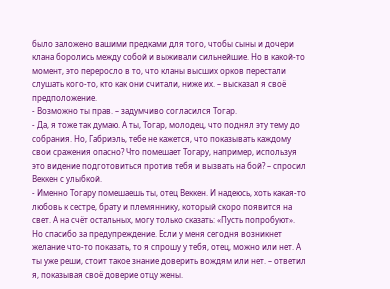было заложено вашими предками для того, чтобы сыны и дочери клана боролись между собой и выживали сильнейшие. Но в какой-то момент, это переросло в то, что кланы высших орков перестали слушать кого-то, кто как они считали, ниже их. – высказал я своё предположение.
- Возможно ты прав. – задумчиво согласился Тогар.
- Да, я тоже так думаю. А ты, Тогар, молодец, что поднял эту тему до собрания. Но, Габриэль, тебе не кажется, что показывать каждому свои сражения опасно? Что помешает Тогару, например, используя это видение подготовиться против тебя и вызвать на бой? – спросил Веккен с улыбкой.
- Именно Тогару помешаешь ты, отец Веккен. И надеюсь, хоть какая-то любовь к сестре, брату и племяннику, который скоро появится на свет. А на счёт остальных, могу только сказать: «Пусть попробуют». Но спасибо за предупреждение. Если у меня сегодня возникнет желание что-то показать, то я спрошу у тебя, отец, можно или нет. А ты уже реши, стоит такое знание доверить вождям или нет. – ответил я, показывая своё доверие отцу жены.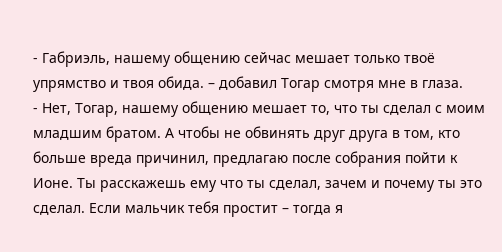- Габриэль, нашему общению сейчас мешает только твоё упрямство и твоя обида. – добавил Тогар смотря мне в глаза.
- Нет, Тогар, нашему общению мешает то, что ты сделал с моим младшим братом. А чтобы не обвинять друг друга в том, кто больше вреда причинил, предлагаю после собрания пойти к Ионе. Ты расскажешь ему что ты сделал, зачем и почему ты это сделал. Если мальчик тебя простит – тогда я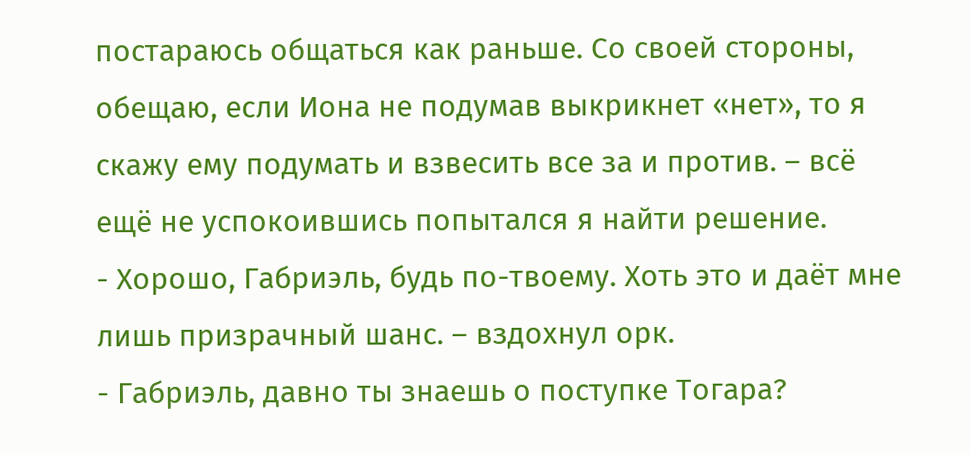постараюсь общаться как раньше. Со своей стороны, обещаю, если Иона не подумав выкрикнет «нет», то я скажу ему подумать и взвесить все за и против. – всё ещё не успокоившись попытался я найти решение.
- Хорошо, Габриэль, будь по-твоему. Хоть это и даёт мне лишь призрачный шанс. – вздохнул орк.
- Габриэль, давно ты знаешь о поступке Тогара?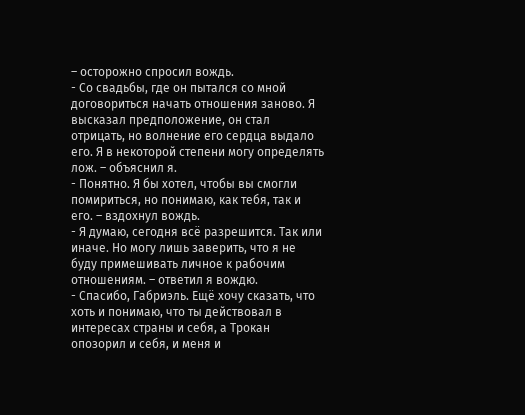– осторожно спросил вождь.
- Со свадьбы, где он пытался со мной договориться начать отношения заново. Я высказал предположение, он стал отрицать, но волнение его сердца выдало его. Я в некоторой степени могу определять лож. – объяснил я.
- Понятно. Я бы хотел, чтобы вы смогли помириться, но понимаю, как тебя, так и его. – вздохнул вождь.
- Я думаю, сегодня всё разрешится. Так или иначе. Но могу лишь заверить, что я не буду примешивать личное к рабочим отношениям. – ответил я вождю.
- Спасибо, Габриэль. Ещё хочу сказать, что хоть и понимаю, что ты действовал в интересах страны и себя, а Трокан опозорил и себя, и меня и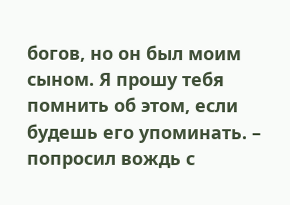богов, но он был моим сыном. Я прошу тебя помнить об этом, если будешь его упоминать. – попросил вождь с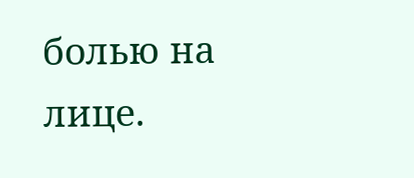болью на лице.